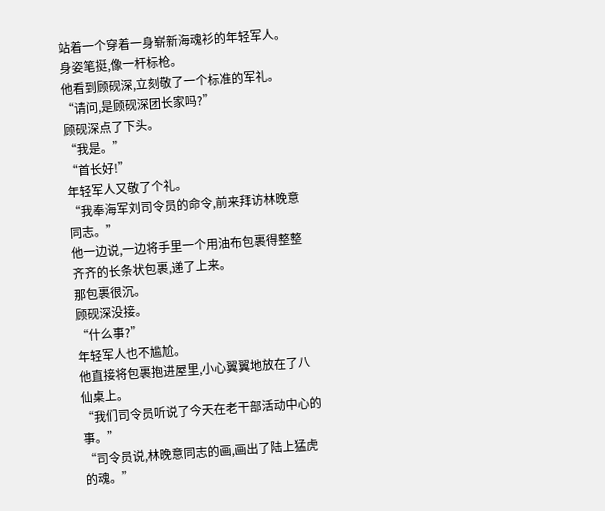站着一个穿着一身崭新海魂衫的年轻军人。
身姿笔挺,像一杆标枪。
他看到顾砚深,立刻敬了一个标准的军礼。
“请问,是顾砚深团长家吗?”
顾砚深点了下头。
“我是。”
“首长好!”
年轻军人又敬了个礼。
“我奉海军刘司令员的命令,前来拜访林晚意同志。”
他一边说,一边将手里一个用油布包裹得整整齐齐的长条状包裹,递了上来。
那包裹很沉。
顾砚深没接。
“什么事?”
年轻军人也不尴尬。
他直接将包裹抱进屋里,小心翼翼地放在了八仙桌上。
“我们司令员听说了今天在老干部活动中心的事。”
“司令员说,林晚意同志的画,画出了陆上猛虎的魂。”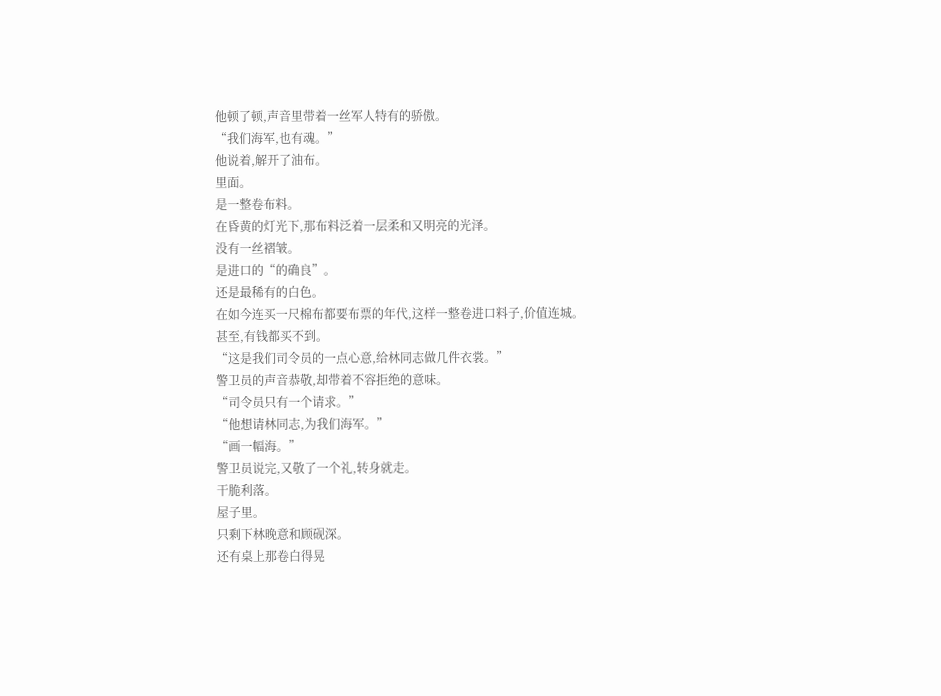他顿了顿,声音里带着一丝军人特有的骄傲。
“我们海军,也有魂。”
他说着,解开了油布。
里面。
是一整卷布料。
在昏黄的灯光下,那布料泛着一层柔和又明亮的光泽。
没有一丝褶皱。
是进口的“的确良”。
还是最稀有的白色。
在如今连买一尺棉布都要布票的年代,这样一整卷进口料子,价值连城。
甚至,有钱都买不到。
“这是我们司令员的一点心意,给林同志做几件衣裳。”
警卫员的声音恭敬,却带着不容拒绝的意味。
“司令员只有一个请求。”
“他想请林同志,为我们海军。”
“画一幅海。”
警卫员说完,又敬了一个礼,转身就走。
干脆利落。
屋子里。
只剩下林晚意和顾砚深。
还有桌上那卷白得晃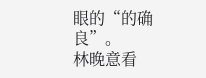眼的“的确良”。
林晚意看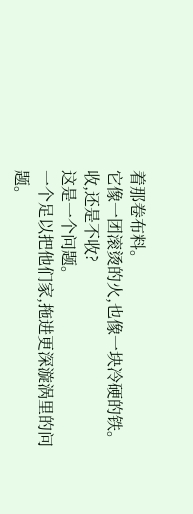着那卷布料。
它像一团滚烫的火,也像一块冷硬的铁。
收,还是不收?
这是一个问题。
一个足以把他们家,拖进更深漩涡里的问题。